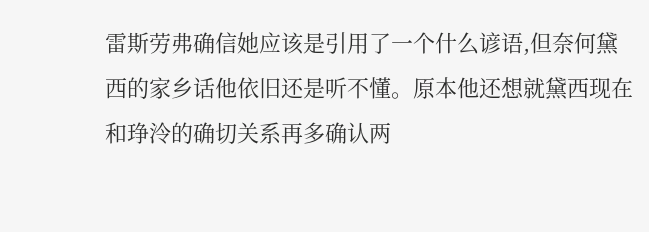雷斯劳弗确信她应该是引用了一个什么谚语,但奈何黛西的家乡话他依旧还是听不懂。原本他还想就黛西现在和琤泠的确切关系再多确认两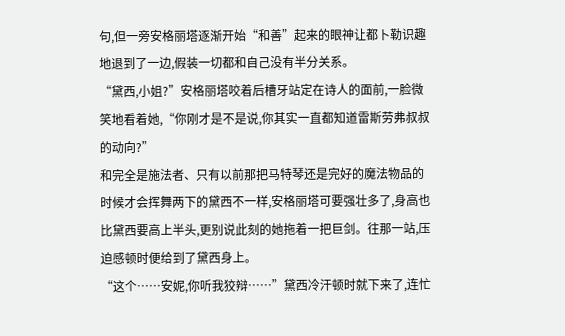句,但一旁安格丽塔逐渐开始“和善”起来的眼神让都卜勒识趣地退到了一边,假装一切都和自己没有半分关系。
“黛西,小姐?”安格丽塔咬着后槽牙站定在诗人的面前,一脸微笑地看着她,“你刚才是不是说,你其实一直都知道雷斯劳弗叔叔的动向?”
和完全是施法者、只有以前那把马特琴还是完好的魔法物品的时候才会挥舞两下的黛西不一样,安格丽塔可要强壮多了,身高也比黛西要高上半头,更别说此刻的她拖着一把巨剑。往那一站,压迫感顿时便给到了黛西身上。
“这个……安妮,你听我狡辩……”黛西冷汗顿时就下来了,连忙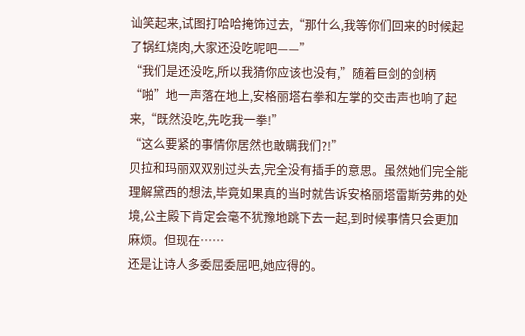讪笑起来,试图打哈哈掩饰过去,“那什么,我等你们回来的时候起了锅红烧肉,大家还没吃呢吧——”
“我们是还没吃,所以我猜你应该也没有,”随着巨剑的剑柄“啪”地一声落在地上,安格丽塔右拳和左掌的交击声也响了起来,“既然没吃,先吃我一拳!”
“这么要紧的事情你居然也敢瞒我们?!”
贝拉和玛丽双双别过头去,完全没有插手的意思。虽然她们完全能理解黛西的想法,毕竟如果真的当时就告诉安格丽塔雷斯劳弗的处境,公主殿下肯定会毫不犹豫地跳下去一起,到时候事情只会更加麻烦。但现在……
还是让诗人多委屈委屈吧,她应得的。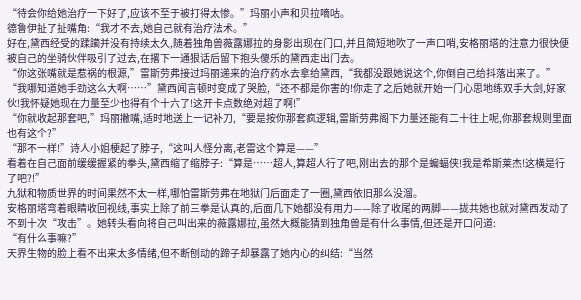“待会你给她治疗一下好了,应该不至于被打得太惨。”玛丽小声和贝拉嘀咕。
德鲁伊扯了扯嘴角:“我才不去,她自己就有治疗法术。”
好在,黛西经受的蹂躏并没有持续太久,随着独角兽薇露娜拉的身影出现在门口,并且简短地吹了一声口哨,安格丽塔的注意力很快便被自己的坐骑伙伴吸引了过去,在撂下一通狠话后留下抱头傻乐的黛西走出门去。
“你这张嘴就是惹祸的根源,”雷斯劳弗接过玛丽递来的治疗药水去拿给黛西,“我都没跟她说这个,你倒自己给抖落出来了。”
“我哪知道她手劲这么大啊……”黛西闻言顿时变成了哭脸,“还不都是你害的!你走了之后她就开始一门心思地练双手大剑,好家伙!我怀疑她现在力量至少也得有个十六了!这开卡点数绝对超了啊!”
“你就收起那套吧,”玛丽撇嘴,适时地送上一记补刀,“要是按你那套疯逻辑,雷斯劳弗阁下力量还能有二十往上呢,你那套规则里面也有这个?”
“那不一样!”诗人小姐梗起了脖子,“这叫人怪分离,老雷这个算是——”
看着在自己面前缓缓握紧的拳头,黛西缩了缩脖子:“算是……超人,算超人行了吧,刚出去的那个是蝙蝠侠!我是希斯莱杰!这横是行了吧?!”
九狱和物质世界的时间果然不太一样,哪怕雷斯劳弗在地狱门后面走了一圈,黛西依旧那么没溜。
安格丽塔弯着眼睛收回视线,事实上除了前三拳是认真的,后面几下她都没有用力——除了收尾的两脚——拢共她也就对黛西发动了不到十次“攻击”。她转头看向将自己叫出来的薇露娜拉,虽然大概能猜到独角兽是有什么事情,但还是开口问道:
“有什么事嘛?”
天界生物的脸上看不出来太多情绪,但不断刨动的蹄子却暴露了她内心的纠结:“当然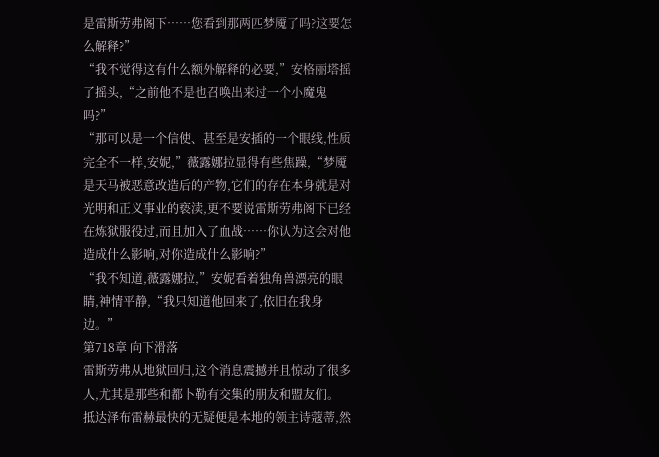是雷斯劳弗阁下……您看到那两匹梦魇了吗?这要怎么解释?”
“我不觉得这有什么额外解释的必要,”安格丽塔摇了摇头,“之前他不是也召唤出来过一个小魔鬼吗?”
“那可以是一个信使、甚至是安插的一个眼线,性质完全不一样,安妮,”薇露娜拉显得有些焦躁,“梦魇是天马被恶意改造后的产物,它们的存在本身就是对光明和正义事业的亵渎,更不要说雷斯劳弗阁下已经在炼狱服役过,而且加入了血战……你认为这会对他造成什么影响,对你造成什么影响?”
“我不知道,薇露娜拉,”安妮看着独角兽漂亮的眼睛,神情平静,“我只知道他回来了,依旧在我身边。”
第718章 向下滑落
雷斯劳弗从地狱回归,这个消息震撼并且惊动了很多人,尤其是那些和都卜勒有交集的朋友和盟友们。
抵达泽布雷赫最快的无疑便是本地的领主诗蔻蒂,然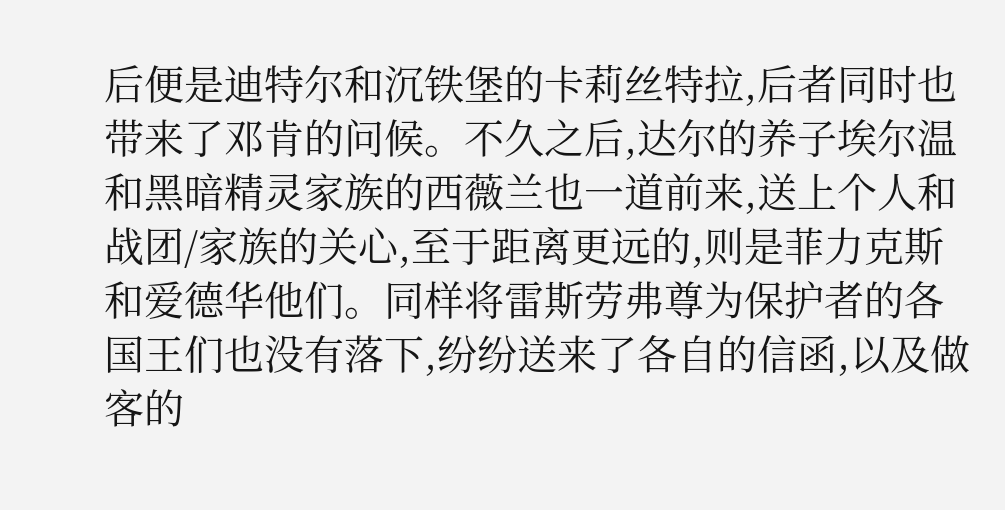后便是迪特尔和沉铁堡的卡莉丝特拉,后者同时也带来了邓肯的问候。不久之后,达尔的养子埃尔温和黑暗精灵家族的西薇兰也一道前来,送上个人和战团/家族的关心,至于距离更远的,则是菲力克斯和爱德华他们。同样将雷斯劳弗尊为保护者的各国王们也没有落下,纷纷送来了各自的信函,以及做客的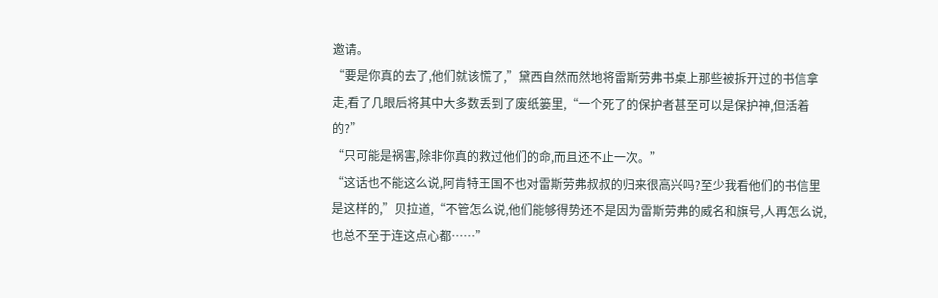邀请。
“要是你真的去了,他们就该慌了,”黛西自然而然地将雷斯劳弗书桌上那些被拆开过的书信拿走,看了几眼后将其中大多数丢到了废纸篓里,“一个死了的保护者甚至可以是保护神,但活着的?”
“只可能是祸害,除非你真的救过他们的命,而且还不止一次。”
“这话也不能这么说,阿肯特王国不也对雷斯劳弗叔叔的归来很高兴吗?至少我看他们的书信里是这样的,”贝拉道,“不管怎么说,他们能够得势还不是因为雷斯劳弗的威名和旗号,人再怎么说,也总不至于连这点心都……”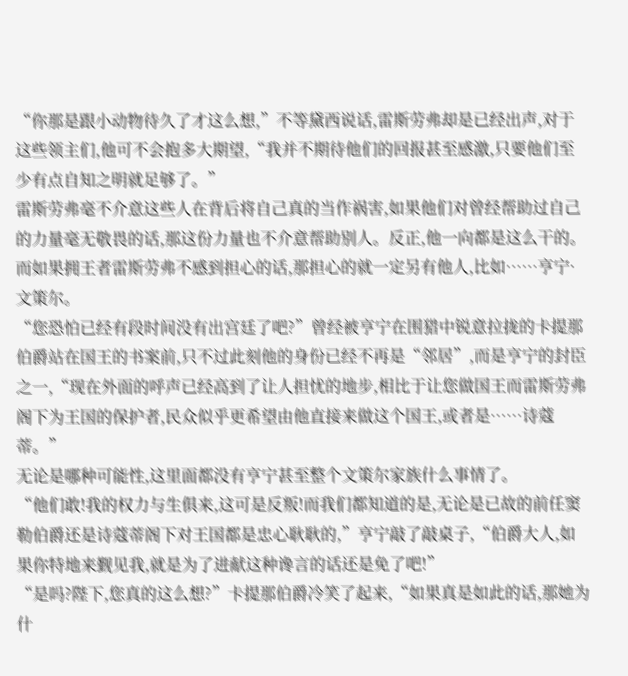“你那是跟小动物待久了才这么想,”不等黛西说话,雷斯劳弗却是已经出声,对于这些领主们,他可不会抱多大期望,“我并不期待他们的回报甚至感激,只要他们至少有点自知之明就足够了。”
雷斯劳弗毫不介意这些人在背后将自己真的当作祸害,如果他们对曾经帮助过自己的力量毫无敬畏的话,那这份力量也不介意帮助别人。反正,他一向都是这么干的。
而如果拥王者雷斯劳弗不感到担心的话,那担心的就一定另有他人,比如……亨宁·文策尔。
“您恐怕已经有段时间没有出宫廷了吧?”曾经被亨宁在围猎中锐意拉拢的卡提那伯爵站在国王的书案前,只不过此刻他的身份已经不再是“邻居”,而是亨宁的封臣之一,“现在外面的呼声已经高到了让人担忧的地步,相比于让您做国王而雷斯劳弗阁下为王国的保护者,民众似乎更希望由他直接来做这个国王,或者是……诗蔻蒂。”
无论是哪种可能性,这里面都没有亨宁甚至整个文策尔家族什么事情了。
“他们敢!我的权力与生俱来,这可是反叛!而我们都知道的是,无论是已故的前任窦勒伯爵还是诗蔻蒂阁下对王国都是忠心耿耿的,”亨宁敲了敲桌子,“伯爵大人,如果你特地来觐见我,就是为了进献这种谗言的话还是免了吧!”
“是吗?陛下,您真的这么想?”卡提那伯爵冷笑了起来,“如果真是如此的话,那她为什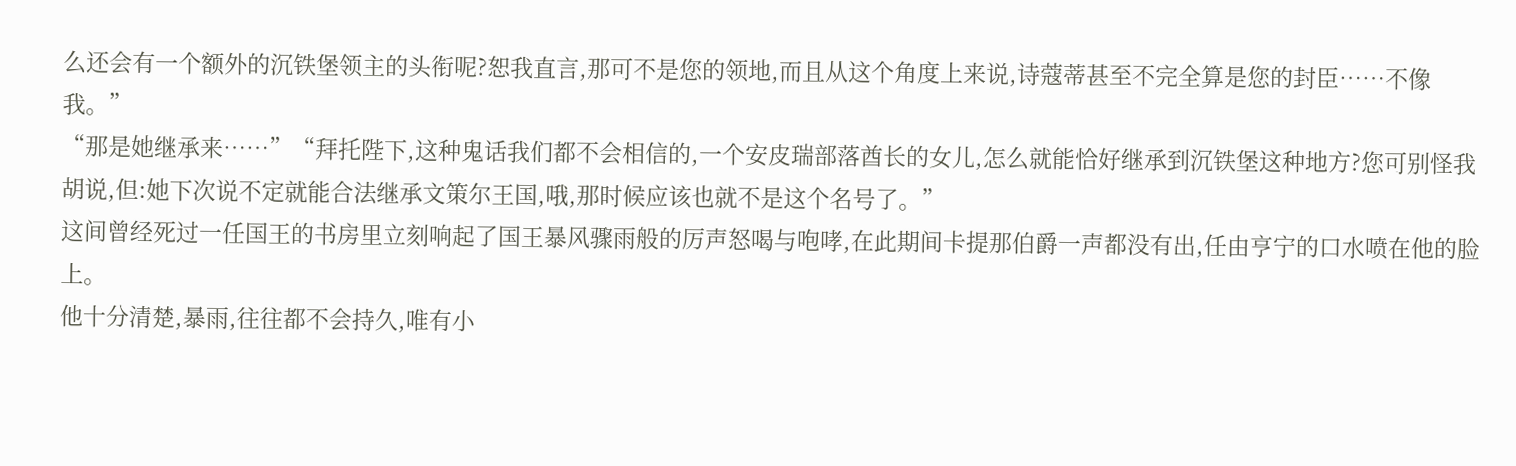么还会有一个额外的沉铁堡领主的头衔呢?恕我直言,那可不是您的领地,而且从这个角度上来说,诗蔻蒂甚至不完全算是您的封臣……不像我。”
“那是她继承来……”“拜托陛下,这种鬼话我们都不会相信的,一个安皮瑞部落酋长的女儿,怎么就能恰好继承到沉铁堡这种地方?您可别怪我胡说,但:她下次说不定就能合法继承文策尔王国,哦,那时候应该也就不是这个名号了。”
这间曾经死过一任国王的书房里立刻响起了国王暴风骤雨般的厉声怒喝与咆哮,在此期间卡提那伯爵一声都没有出,任由亨宁的口水喷在他的脸上。
他十分清楚,暴雨,往往都不会持久,唯有小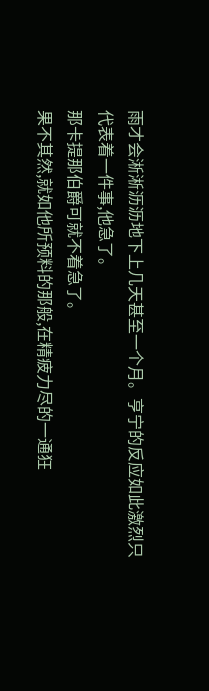雨才会淅淅沥沥地下上几天甚至一个月。亨宁的反应如此激烈只代表着一件事,他急了。
那卡提那伯爵可就不着急了。
果不其然,就如他所预料的那般,在精疲力尽的一通狂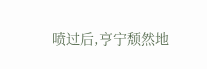喷过后,亨宁颓然地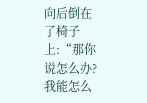向后倒在了椅子上:“那你说怎么办?我能怎么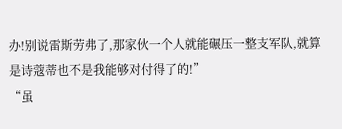办!别说雷斯劳弗了,那家伙一个人就能碾压一整支军队,就算是诗蔻蒂也不是我能够对付得了的!”
“虽